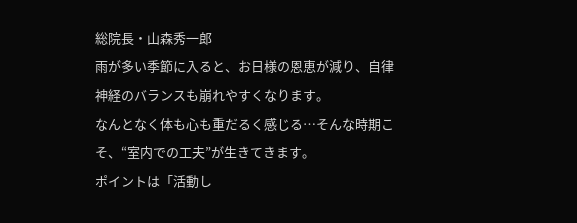総院長・山森秀一郎
雨が多い季節に入ると、お日様の恩恵が減り、自律神経のバランスも崩れやすくなります。
なんとなく体も心も重だるく感じる…そんな時期こそ、“室内での工夫”が生きてきます。
ポイントは「活動し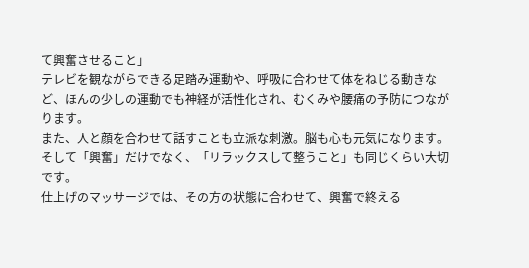て興奮させること」
テレビを観ながらできる足踏み運動や、呼吸に合わせて体をねじる動きなど、ほんの少しの運動でも神経が活性化され、むくみや腰痛の予防につながります。
また、人と顔を合わせて話すことも立派な刺激。脳も心も元気になります。
そして「興奮」だけでなく、「リラックスして整うこと」も同じくらい大切です。
仕上げのマッサージでは、その方の状態に合わせて、興奮で終える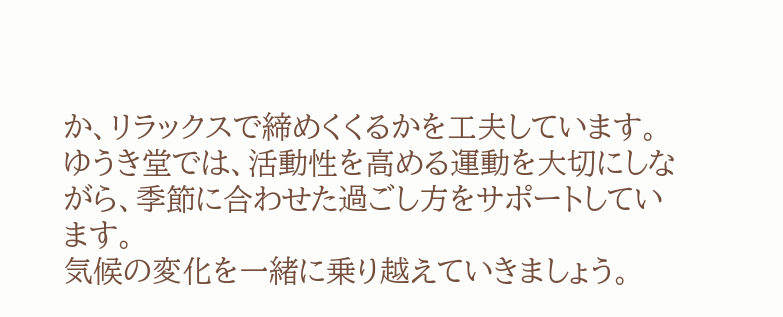か、リラックスで締めくくるかを工夫しています。
ゆうき堂では、活動性を高める運動を大切にしながら、季節に合わせた過ごし方をサポートしています。
気候の変化を一緒に乗り越えていきましょう。